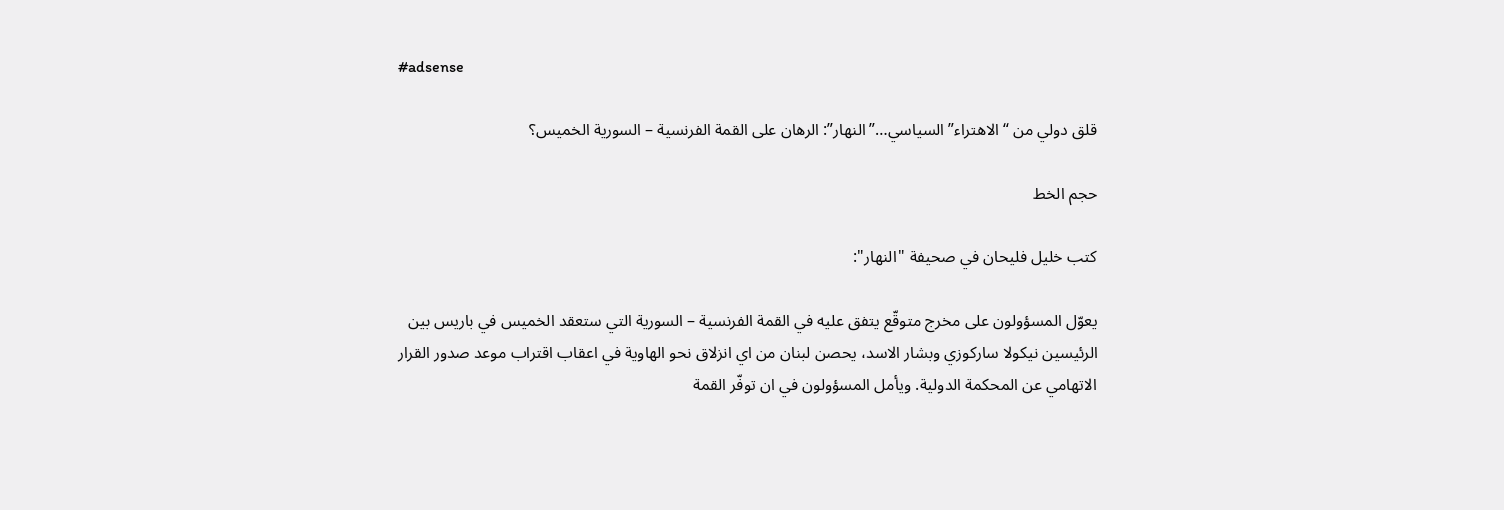#adsense

قلق دولي من “الاهتراء” السياسي…”النهار”: الرهان على القمة الفرنسية – السورية الخميس؟

حجم الخط

كتب خليل فليحان في صحيفة "النهار":

يعوّل المسؤولون على مخرج متوقّع يتفق عليه في القمة الفرنسية – السورية التي ستعقد الخميس في باريس بين الرئيسين نيكولا ساركوزي وبشار الاسد، يحصن لبنان من اي انزلاق نحو الهاوية في اعقاب اقتراب موعد صدور القرار الاتهامي عن المحكمة الدولية. ويأمل المسؤولون في ان توفّر القمة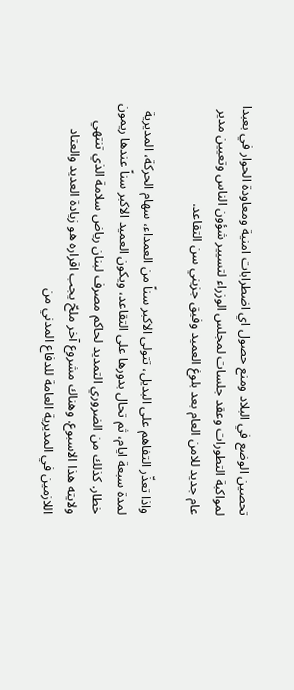تحصين الوضع في البلاد ومنع حصول اي اضطرابات امنية ومعاودة الحوار في بعبدا لمواكبة التطورات وعقد جلسات لمجلس الوزراء لتسيير شؤون الناس وتعيين مدير عام جديد للامن العام بعد بلوغ العميد وفيق جزيني سن التقاعد.

واذا تعذّر التفاهم على البديل، تتولى الاكبر سناً من العمداء، سهام الحركة، المديرية لمدة سبعة ايام، ثم تحال بدورها على التقاعد، ويكون العميد الاكبر سناً عندها ريمون خطار. كذلك من الضروري التمديد لحاكم مصرف لبنان رياض سلامة الذي تنتهي ولايته هذا الاسبوع. وهناك مشروع آخر ملحّ يجب اقراره هو زيادة العديد والعتاد اللازمين في المديرية العامة للدفاع المدني من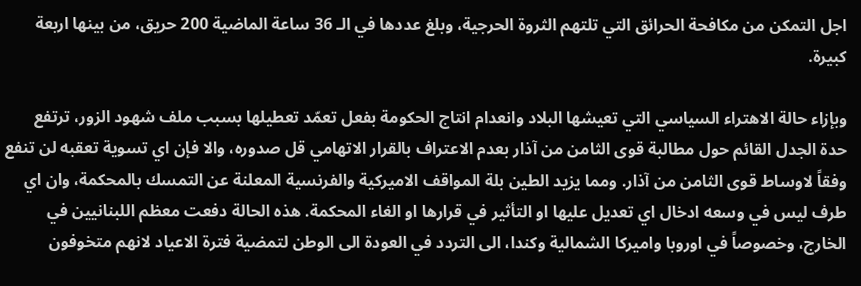اجل التمكن من مكافحة الحرائق التي تلتهم الثروة الحرجية، وبلغ عددها في الـ 36 ساعة الماضية 200 حريق، من بينها اربعة كبيرة.

وبإزاء حالة الاهتراء السياسي التي تعيشها البلاد وانعدام انتاج الحكومة بفعل تعمّد تعطيلها بسبب ملف شهود الزور، ترتفع حدة الجدل القائم حول مطالبة قوى الثامن من آذار بعدم الاعتراف بالقرار الاتهامي قل صدوره، والا فإن اي تسوية تعقبه لن تنفع وفقاً لاوساط قوى الثامن من آذار. ومما يزيد الطين بلة المواقف الاميركية والفرنسية المعلنة عن التمسك بالمحكمة، وان اي طرف ليس في وسعه ادخال اي تعديل عليها او التأثير في قرارها او الغاء المحكمة. هذه الحالة دفعت معظم اللبنانيين في الخارج، وخصوصاً في اوروبا واميركا الشمالية وكندا، الى التردد في العودة الى الوطن لتمضية فترة الاعياد لانهم متخوفون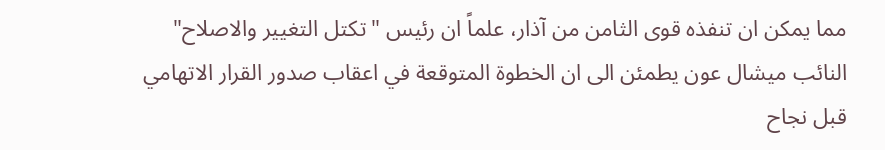مما يمكن ان تنفذه قوى الثامن من آذار، علماً ان رئيس "تكتل التغيير والاصلاح" النائب ميشال عون يطمئن الى ان الخطوة المتوقعة في اعقاب صدور القرار الاتهامي قبل نجاح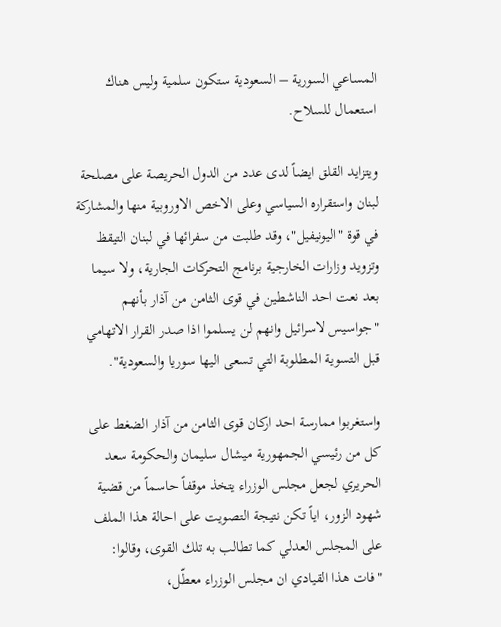المساعي السورية – السعودية ستكون سلمية وليس هناك استعمال للسلاح.

ويتزايد القلق ايضاً لدى عدد من الدول الحريصة على مصلحة لبنان واستقراره السياسي وعلى الاخص الاوروبية منها والمشاركة في قوة "اليونيفيل"، وقد طلبت من سفرائها في لبنان التيقظ وتزويد وزارات الخارجية برنامج التحركات الجارية، ولا سيما بعد نعت احد الناشطين في قوى الثامن من آذار بأنهم "جواسيس لاسرائيل وانهم لن يسلموا اذا صدر القرار الاتهامي قبل التسوية المطلوبة التي تسعى اليها سوريا والسعودية".

واستغربوا ممارسة احد اركان قوى الثامن من آذار الضغط على كل من رئيسي الجمهورية ميشال سليمان والحكومة سعد الحريري لجعل مجلس الوزراء يتخذ موقفاً حاسماً من قضية شهود الزور، اياً تكن نتيجة التصويت على احالة هذا الملف على المجلس العدلي كما تطالب به تلك القوى، وقالوا: "فات هذا القيادي ان مجلس الوزراء معطّل،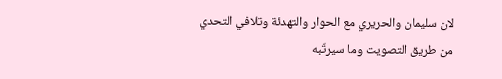لان سليمان والحريري مع الحوار والتهدئة وتلافي التحدي من طريق التصويت وما سيرتّبه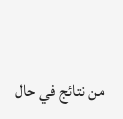من نتائج في حال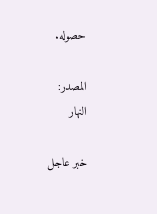حصوله.

المصدر:
النهار

خبر عاجل